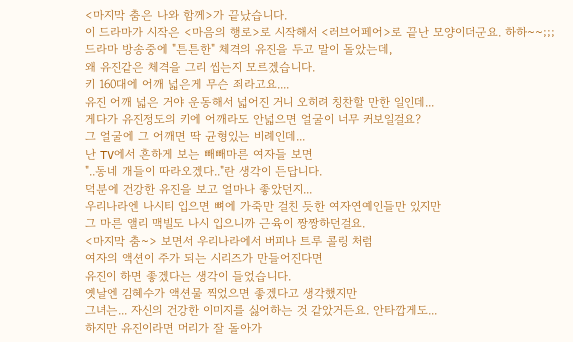<마지막 춤은 나와 함께>가 끝났습니다.
이 드라마가 시작은 <마음의 행로>로 시작해서 <러브어페어>로 끝난 모양이더군요. 하하~~;;;
드라마 방송중에 "튼튼한" 체격의 유진을 두고 말이 돌았는데,
왜 유진같은 체격을 그리 씹는지 모르겠습니다.
키 160대에 어깨 넓은게 무슨 죄라고요....
유진 어깨 넓은 거야 운동해서 넓어진 거니 오히려 칭찬할 만한 일인데...
게다가 유진정도의 키에 어깨라도 안넓으면 얼굴이 너무 커보일걸요?
그 얼굴에 그 어깨면 딱 균형있는 비례인데...
난 TV에서 흔하게 보는 빼빼마른 여자들 보면
"..동네 개들이 따라오겠다.."란 생각이 든답니다.
덕분에 건강한 유진을 보고 얼마나 좋았던지...
우리나라엔 나시티 입으면 뼈에 가죽만 걸친 듯한 여자연예인들만 있지만
그 마른 앨리 맥빌도 나시 입으니까 근육이 짱짱하던걸요.
<마지막 춤~> 보면서 우리나라에서 버피나 트루 콜링 처럼
여자의 액션이 주가 되는 시리즈가 만들어진다면
유진이 하면 좋겠다는 생각이 들었습니다.
옛날엔 김혜수가 액션물 찍었으면 좋겠다고 생각했지만
그녀는... 자신의 건강한 이미지를 싫어하는 것 같았거든요. 안타깝게도...
하지만 유진이라면 머리가 잘 돌아가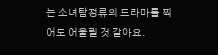는 소녀탐정류의 드라마를 찍어도 어울릴 것 같아요.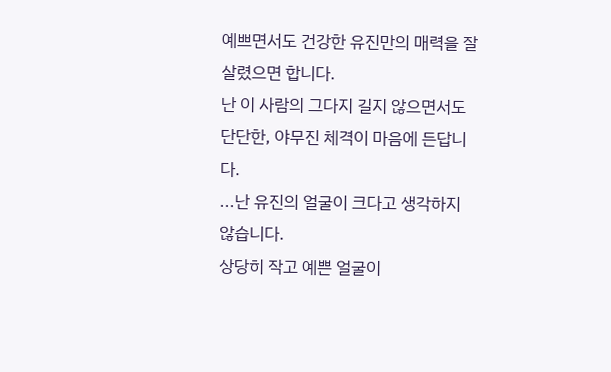예쁘면서도 건강한 유진만의 매력을 잘 살렸으면 합니다.
난 이 사람의 그다지 길지 않으면서도 단단한, 야무진 체격이 마음에 든답니다.
...난 유진의 얼굴이 크다고 생각하지 않습니다.
상당히 작고 예쁜 얼굴이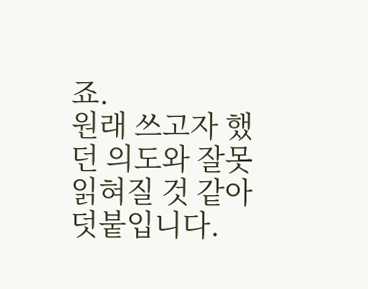죠.
원래 쓰고자 했던 의도와 잘못 읽혀질 것 같아 덧붙입니다.